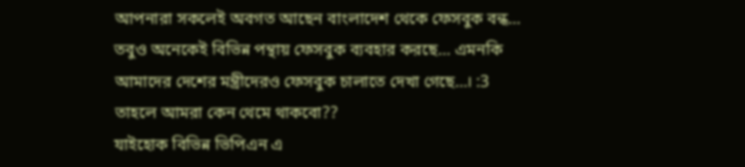আপনারা সকলেই অবগত আছেন বাংলাদেশ থেকে ফেসবুক বন্ধ…
তবুও অনেকেই বিভিন্ন পন্থায় ফেসবুক ব্যবহার করছে… এমনকি আমাদের দেশের মন্ত্রীদেরও ফেসবুক চালাতে দেখা গেছে…। :3
তাহলে আমরা কেন থেমে থাকবো??
যাইহোক বিভিন্ন ভিপিএন এ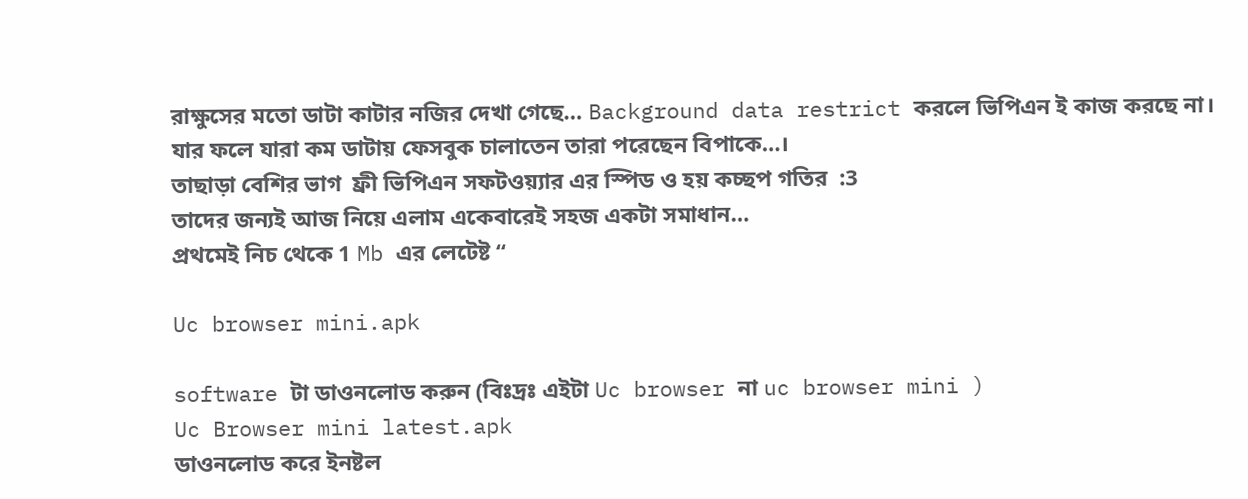রাক্ষুসের মতো ডাটা কাটার নজির দেখা গেছে… Background data restrict করলে ভিপিএন ই কাজ করছে না।
যার ফলে যারা কম ডাটায় ফেসবুক চালাতেন তারা পরেছেন বিপাকে…।
তাছাড়া বেশির ভাগ  ফ্রী ভিপিএন সফটওয়্যার এর স্পিড ও হয় কচ্ছপ গতির  :3
তাদের জন্যই আজ নিয়ে এলাম একেবারেই সহজ একটা সমাধান…
প্রথমেই নিচ থেকে 1 Mb এর লেটেষ্ট “

Uc browser mini.apk

software টা ডাওনলোড করুন (বিঃদ্রঃ এইটা Uc browser না uc browser mini )
Uc Browser mini latest.apk
ডাওনলোড করে ইনষ্টল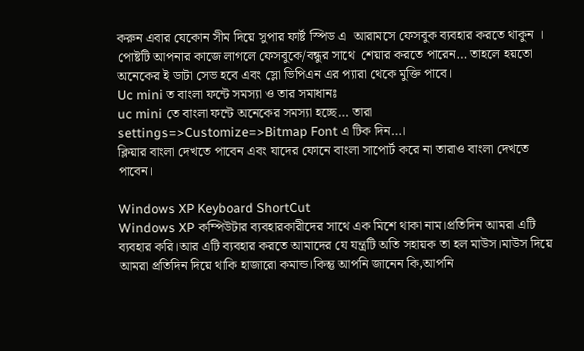করুন এবার যেকোন সীম দিয়ে সুপার ফার্ষ্ট স্পিড এ  আরামসে ফেসবুক ব্যবহার করতে থাকুন ।
পোষ্টটি আপনার কাজে লাগলে ফেসবুকে/বন্ধুর সাথে  শেয়ার করতে পারেন… তাহলে হয়তো অনেকের ই ডাটা সেভ হবে এবং স্লো ভিপিএন এর প্যারা থেকে মুক্তি পাবে।
Uc mini ত বাংলা ফন্টে সমস্যা ও তার সমাধানঃ
uc mini তে বাংলা ফন্টে অনেকের সমস্যা হচ্ছে… তারা settings=>Customize=>Bitmap Font এ টিক দিন…।
ক্লিয়ার বাংলা দেখতে পাবেন এবং যাদের ফোনে বাংলা সাপোর্ট করে না তারাও বাংলা দেখতে পাবেন।

Windows XP Keyboard ShortCut
Windows XP কম্পিউটার ব্যবহারকারীদের সাথে এক মিশে থাকা নাম।প্রতিদিন আমরা এটি ব্যবহার করি।আর এটি ব্যবহার করতে আমাদের যে যন্ত্রটি অতি সহায়ক তা হল মাউস।মাউস দিয়ে আমরা প্রতিদিন দিয়ে থাকি হাজারো কমান্ড।কিন্তু আপনি জানেন কি,আপনি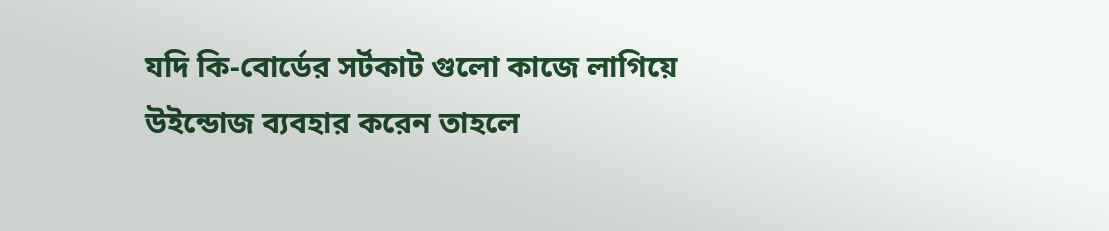যদি কি-বোর্ডের সর্টকাট গুলো কাজে লাগিয়ে উইন্ডোজ ব্যবহার করেন তাহলে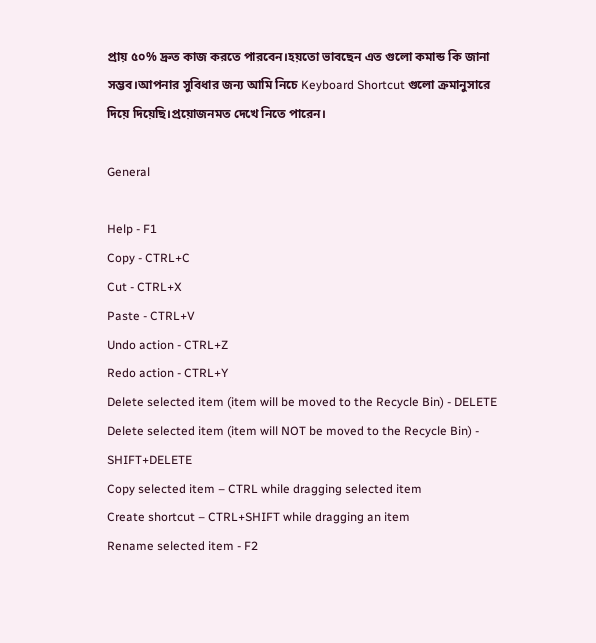প্রায় ৫০% দ্রুত কাজ করতে পারবেন।হয়তো ভাবছেন এত গুলো কমান্ড কি জানা সম্ভব।আপনার সুবিধার জন্য আমি নিচে Keyboard Shortcut গুলো ক্রমানুসারে দিয়ে দিয়েছি।প্রয়োজনমত দেখে নিতে পারেন।

General

Help - F1
Copy - CTRL+C
Cut - CTRL+X
Paste - CTRL+V
Undo action - CTRL+Z
Redo action - CTRL+Y
Delete selected item (item will be moved to the Recycle Bin) - DELETE
Delete selected item (item will NOT be moved to the Recycle Bin) - SHIFT+DELETE
Copy selected item – CTRL while dragging selected item
Create shortcut – CTRL+SHIFT while dragging an item
Rename selected item - F2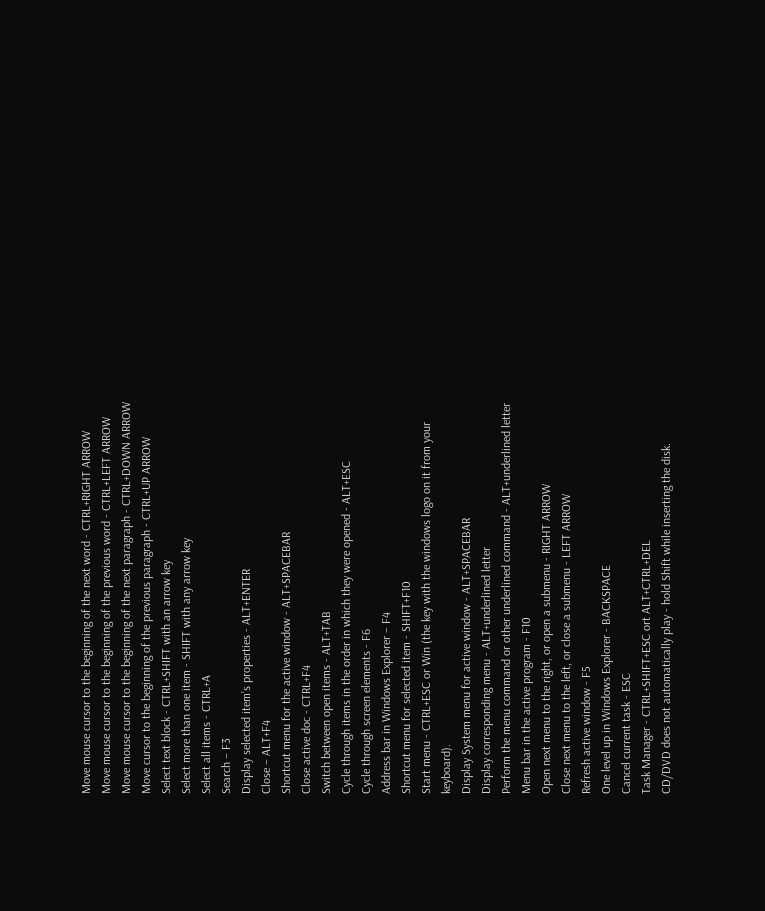Move mouse cursor to the beginning of the next word - CTRL+RIGHT ARROW
Move mouse cursor to the beginning of the previous word - CTRL+LEFT ARROW
Move mouse cursor to the beginning of the next paragraph - CTRL+DOWN ARROW
Move cursor to the beginning of the previous paragraph - CTRL+UP ARROW
Select text block - CTRL+SHIFT with an arrow key
Select more than one item - SHIFT with any arrow key
Select all items - CTRL+A
Search – F3
Display selected item’s properties - ALT+ENTER
Close – ALT+F4
Shortcut menu for the active window - ALT+SPACEBAR
Close active doc - CTRL+F4
Switch between open items - ALT+TAB
Cycle through items in the order in which they were opened - ALT+ESC
Cycle through screen elements - F6
Address bar in Windows Explorer – F4
Shortcut menu for selected item - SHIFT+F10
Start menu - CTRL+ESC or Win (the key with the windows logo on it from your keyboard).
Display System menu for active window - ALT+SPACEBAR
Display corresponding menu - ALT+underlined letter
Perform the menu command or other underlined command - ALT+underlined letter
Menu bar in the active program - F10
Open next menu to the right, or open a submenu - RIGHT ARROW
Close next menu to the left, or close a submenu - LEFT ARROW
Refresh active window - F5
One level up in Windows Explorer - BACKSPACE
Cancel current task - ESC
Task Manager - CTRL+SHIFT+ESC ort ALT+CTRL+DEL
CD/DVD does not automatically play - hold Shift while inserting the disk.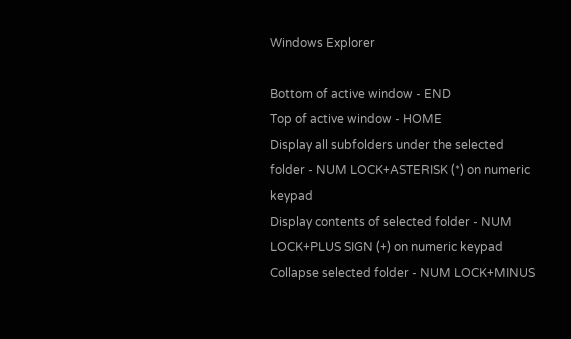Windows Explorer

Bottom of active window - END
Top of active window - HOME
Display all subfolders under the selected folder - NUM LOCK+ASTERISK (*) on numeric keypad
Display contents of selected folder - NUM LOCK+PLUS SIGN (+) on numeric keypad
Collapse selected folder - NUM LOCK+MINUS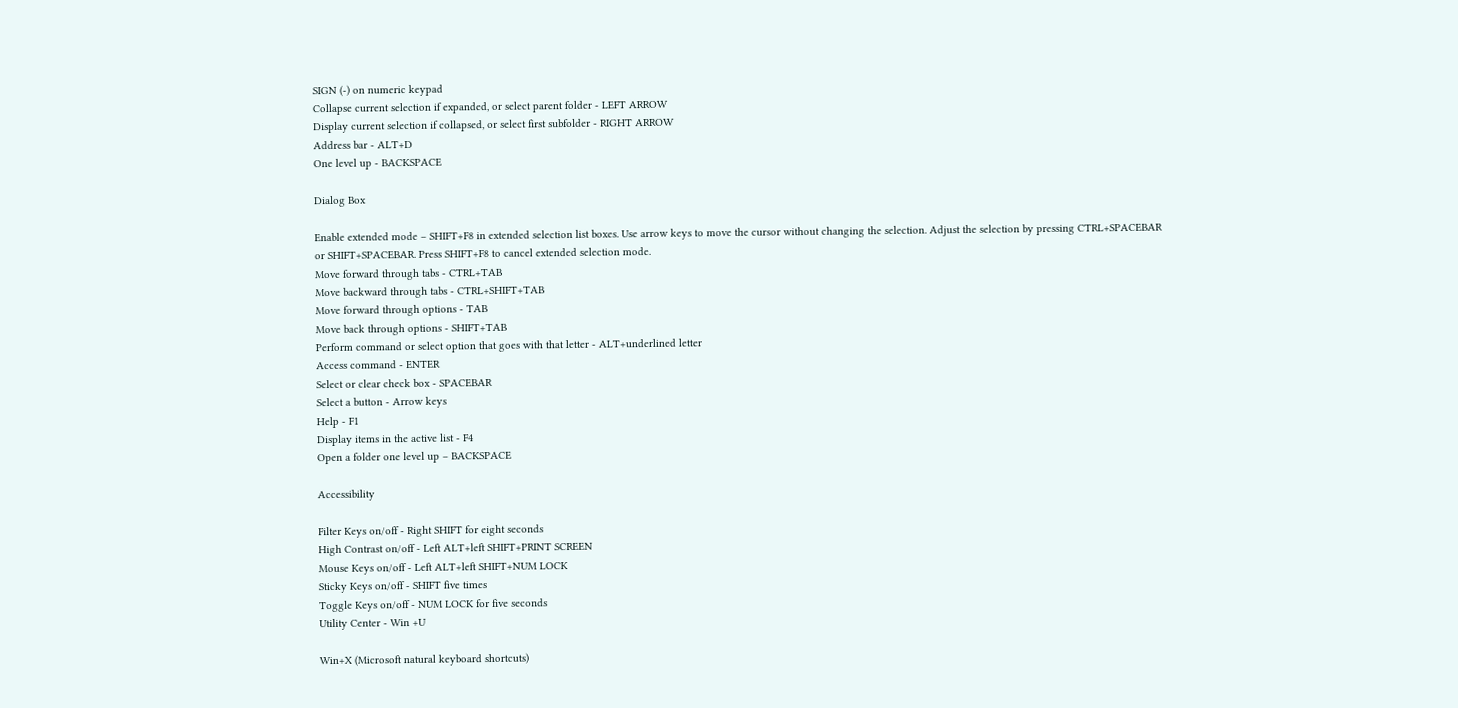SIGN (-) on numeric keypad
Collapse current selection if expanded, or select parent folder - LEFT ARROW
Display current selection if collapsed, or select first subfolder - RIGHT ARROW
Address bar - ALT+D
One level up - BACKSPACE

Dialog Box

Enable extended mode – SHIFT+F8 in extended selection list boxes. Use arrow keys to move the cursor without changing the selection. Adjust the selection by pressing CTRL+SPACEBAR or SHIFT+SPACEBAR. Press SHIFT+F8 to cancel extended selection mode.
Move forward through tabs - CTRL+TAB
Move backward through tabs - CTRL+SHIFT+TAB
Move forward through options - TAB
Move back through options - SHIFT+TAB
Perform command or select option that goes with that letter - ALT+underlined letter
Access command - ENTER
Select or clear check box - SPACEBAR
Select a button - Arrow keys
Help - F1
Display items in the active list - F4
Open a folder one level up – BACKSPACE

Accessibility

Filter Keys on/off - Right SHIFT for eight seconds
High Contrast on/off - Left ALT+left SHIFT+PRINT SCREEN
Mouse Keys on/off - Left ALT+left SHIFT+NUM LOCK
Sticky Keys on/off - SHIFT five times
Toggle Keys on/off - NUM LOCK for five seconds
Utility Center - Win +U

Win+X (Microsoft natural keyboard shortcuts)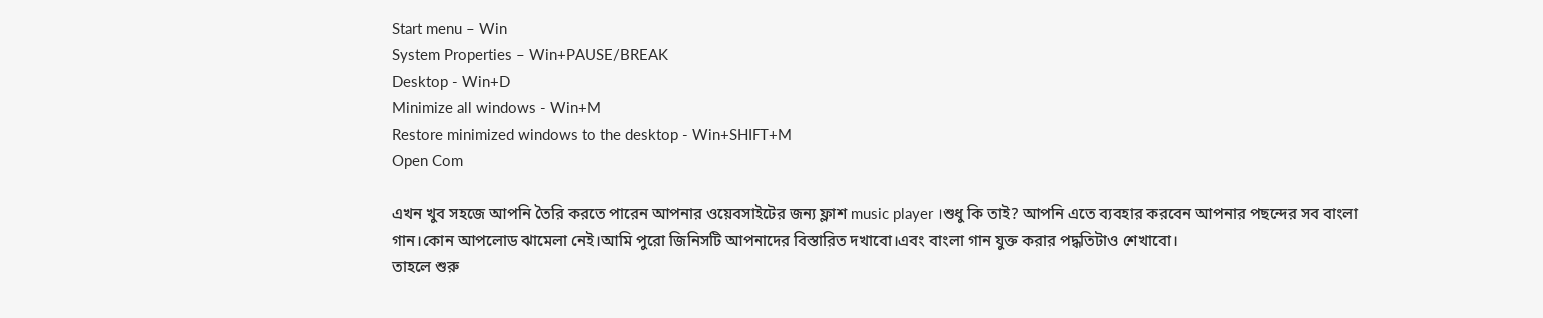Start menu – Win
System Properties – Win+PAUSE/BREAK
Desktop - Win+D
Minimize all windows - Win+M
Restore minimized windows to the desktop - Win+SHIFT+M
Open Com

এখন খুব সহজে আপনি তৈরি করতে পারেন আপনার ওয়েবসাইটের জন্য ফ্লাশ music player ।শুধু কি তাই? আপনি এতে ব্যবহার করবেন আপনার পছন্দের সব বাংলা গান।কোন আপলোড ঝামেলা নেই।আমি পুরো জিনিসটি আপনাদের বিস্তারিত দখাবো।এবং বাংলা গান যুক্ত করার পদ্ধতিটাও শেখাবো।
তাহলে শুরু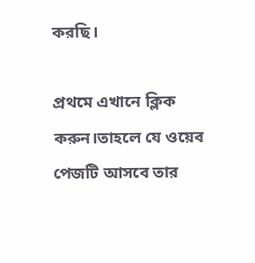করছি।

প্রথমে এখানে ক্লিক করুন।তাহলে যে ওয়েব পেজটি আসবে তার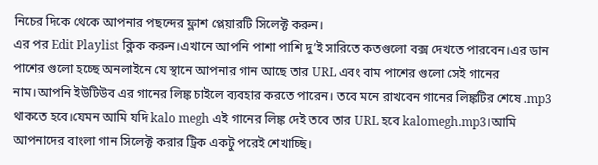নিচের দিকে থেকে আপনার পছন্দের ফ্লাশ প্লেয়ারটি সিলেক্ট করুন।
এর পর Edit Playlist ক্লিক করুন।এখানে আপনি পাশা পাশি দু’ই সারিতে কতগুলো বক্স দেখতে পারবেন।এর ডান পাশের গুলো হচ্ছে অনলাইনে যে স্থানে আপনার গান আছে তার URL এবং বাম পাশের গুলো সেই গানের নাম।আপনি ইউটিউব এর গানের লিঙ্ক চাইলে ব্যবহার করতে পারেন। তবে মনে রাখবেন গানের লিঙ্কটির শেষে .mp3 থাকতে হবে।যেমন আমি যদি kalo megh এই গানের লিঙ্ক দেই তবে তার URL হবে kalomegh.mp3।আমি আপনাদের বাংলা গান সিলেক্ট করার ট্রিক একটু পরেই শেখাচ্ছি।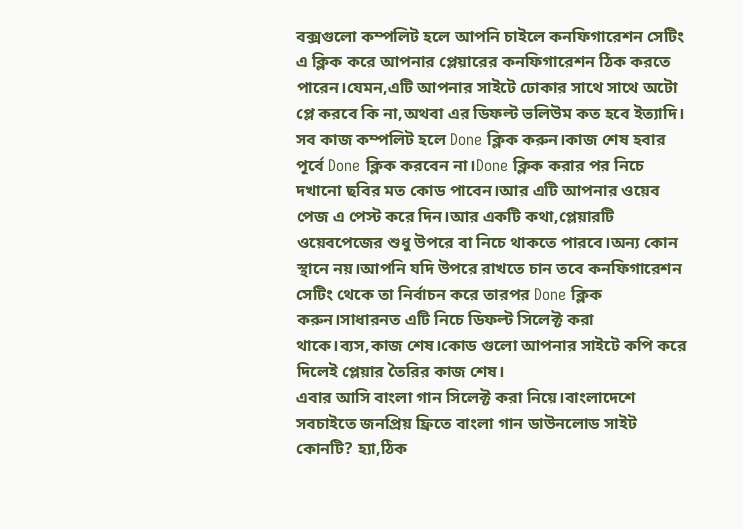বক্সগুলো কম্পলিট হলে আপনি চাইলে কনফিগারেশন সেটিং এ ক্লিক করে আপনার প্লেয়ারের কনফিগারেশন ঠিক করতে পারেন।যেমন,এটি আপনার সাইটে ঢোকার সাথে সাথে অটো প্লে করবে কি না,অথবা এর ডিফল্ট ভলিউম কত হবে ইত্যাদি।
সব কাজ কম্পলিট হলে Done ক্লিক করুন।কাজ শেষ হবার পূর্বে Done ক্লিক করবেন না।Done ক্লিক করার পর নিচে দখানো ছবির মত কোড পাবেন।আর এটি আপনার ওয়েব পেজ এ পেস্ট করে দিন।আর একটি কথা,প্লেয়ারটি ওয়েবপেজের শুধু উপরে বা নিচে থাকতে পারবে।অন্য কোন স্থানে নয়।আপনি যদি উপরে রাখতে চান তবে কনফিগারেশন সেটিং থেকে তা নির্বাচন করে তারপর Done ক্লিক করুন।সাধারনত এটি নিচে ডিফল্ট সিলেক্ট করা থাকে।ব্যস,কাজ শেষ।কোড গুলো আপনার সাইটে কপি করে দিলেই প্লেয়ার তৈরির কাজ শেষ।
এবার আসি বাংলা গান সিলেক্ট করা নিয়ে।বাংলাদেশে সবচাইতে জনপ্রিয় ফ্রিতে বাংলা গান ডাউনলোড সাইট কোনটি? হ্যা,ঠিক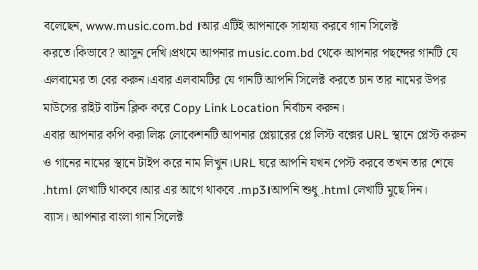বলেছেন, www.music.com.bd ।আর এটিই আপনাকে সাহায্য করবে গান সিলেক্ট করতে।কিভাবে? আসুন দেখি।প্রথমে আপনার music.com.bd থেকে আপনার পছন্দের গানটি যে এলবামের তা বের করুন।এবার এলবামটির যে গানটি আপনি সিলেক্ট করতে চান তার নামের উপর মাউসের রাইট বাটন ক্লিক করে Copy Link Location নির্বাচন করুন।
এবার আপনার কপি করা লিঙ্ক লোকেশনটি আপনার প্লেয়ারের প্লে লিস্ট বক্সের URL স্থানে প্লেস্ট করুন ও গানের নামের স্থানে টাইপ করে নাম লিখুন।URL ঘরে আপনি যখন পেস্ট করবে তখন তার শেষে .html লেখাটি থাকবে।আর এর আগে থাকবে .mp3।আপনি শুধু .html লেখাটি মুছে দিন।
ব্যাস। আপনার বাংলা গান সিলেক্ট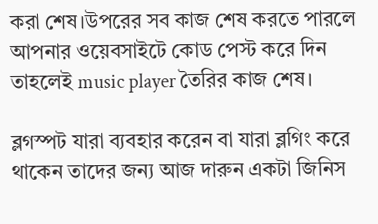করা শেষ।উপরের সব কাজ শেষ করতে পারলে আপনার ওয়েবসাইটে কোড পেস্ট করে দিন তাহলেই music player তৈরির কাজ শেষ।

ব্লগস্পট যারা ব্যবহার করেন বা যারা ব্লগিং করে থাকেন তাদের জন্য আজ দারুন একটা জিনিস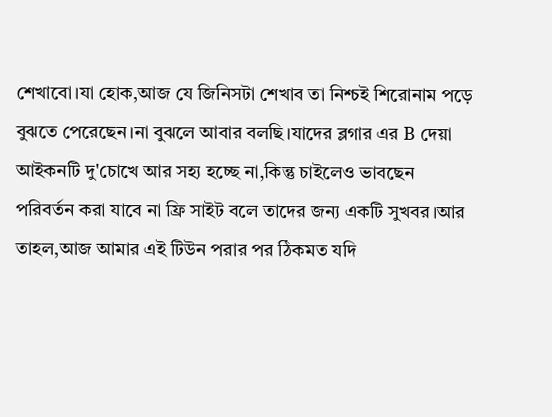শেখাবো।যা হোক,আজ যে জিনিসটা শেখাব তা নিশ্চই শিরোনাম পড়ে বুঝতে পেরেছেন।না বুঝলে আবার বলছি।যাদের ব্লগার এর B দেয়া আইকনটি দু'চোখে আর সহ্য হচ্ছে না,কিন্তু চাইলেও ভাবছেন পরিবর্তন করা যাবে না ফ্রি সাইট বলে তাদের জন্য একটি সুখবর।আর তাহল,আজ আমার এই টিউন পরার পর ঠিকমত যদি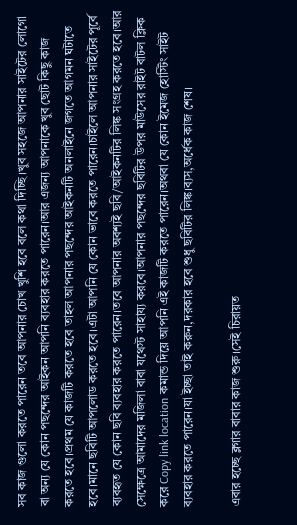সব কাজ গুলো করতে পারেন তবে আপনার চোখ খুশি হবে বলে কথা দিচ্ছি।খুব সহজে আপনার সাইটের লোগো বা অন্য যে কোন পছন্দের আইকন আপনি ব্যবহার করতে পারেন।আর এজন্য আপনাকে খুব ছোট কিছু কাজ করতে হবে।প্রথম যে কাজটি করতে হবে তাহল আপনার পছন্দের আইকনটি অনলাইনে জগতে আগমন ঘটাতে হবে।মানে ছবিটি আপলোড করতে হবে।এটা আপনি যে কোন ভাবে করতে পারেন।চাইলে আপনার সাইটের পূর্বে ব্যবহৃত যে কোন ছবি ব্যবহার করতে পারেন।তবে আপনার অবশ্যই ছবি/আইকনটির লিঙ্ক সংগ্রহ করতে হবে।আর সেক্ষেত্রে আমাদের মজিলা বাবা যথেস্ট সাহায্য করবে।আপনার পছন্দের ছবিটির উপর মাউসের রাইট বাটল ক্লিক করে Copy link location কমান্ড দিয়ে আপনি এই কাজটি করতে পারেন।অথবা যে কোন ইমেজ হোস্টিং সাইট ব্যবহার করতে পারেন।যা ইচ্ছা তাই করুন,দরকার হবে শুধু ছবিটির লিঙ্ক।ব্যস,অর্ধেক কাজ শেষ।

এবার হচ্ছে ব্লগার বাবার কাজ শুরু।সেই চিরায়ত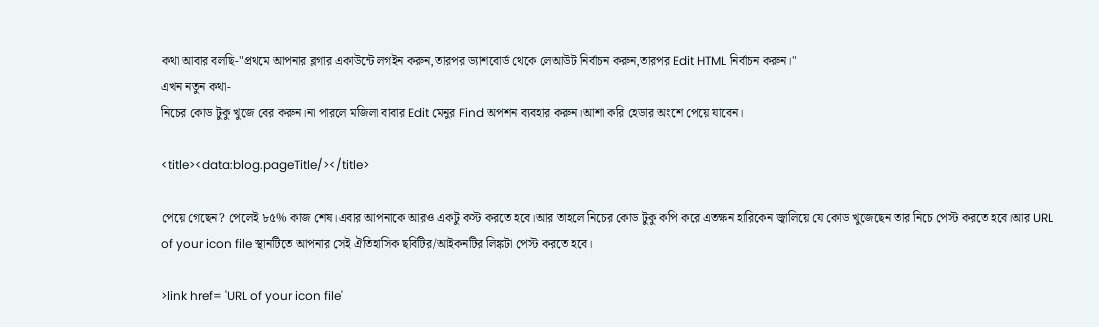কথা আবার বলছি-"প্রথমে আপনার ব্লগার একাউন্টে লগইন করুন,তারপর ড্যাশবোর্ড থেকে লেআউট নির্বাচন করুন,তারপর Edit HTML নির্বাচন করুন।"
এখন নতুন কথা-
নিচের কোড টুকু খুজে বের করুন।না পারলে মজিলা বাবার Edit মেনুর Find অপশন ব্যবহার করুন।আশা করি হেডার অংশে পেয়ে যাবেন।

<title><data:blog.pageTitle/></title>

পেয়ে গেছেন? পেলেই ৮৫% কাজ শেষ।এবার আপনাকে আরও একটু কস্ট করতে হবে।আর তাহলে নিচের কোড টুকু কপি করে এতক্ষন হারিকেন জ্বালিয়ে যে কোড খুজেছেন তার নিচে পেস্ট করতে হবে।আর URL of your icon file স্থানটিতে আপনার সেই ঐতিহাসিক ছবিটির/আইকনটির লিঙ্কটা পেস্ট করতে হবে।

>link href= 'URL of your icon file'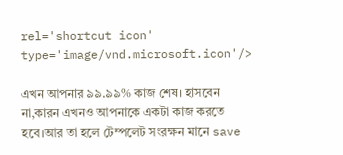rel='shortcut icon' type='image/vnd.microsoft.icon'/>

এখন আপনার ৯৯.৯৯% কাজ শেষ। হাসবেন না,কারন এখনও আপনাকে একটা কাজ করতে হবে।আর তা হলে টেম্পলেট সংরক্ষন মানে save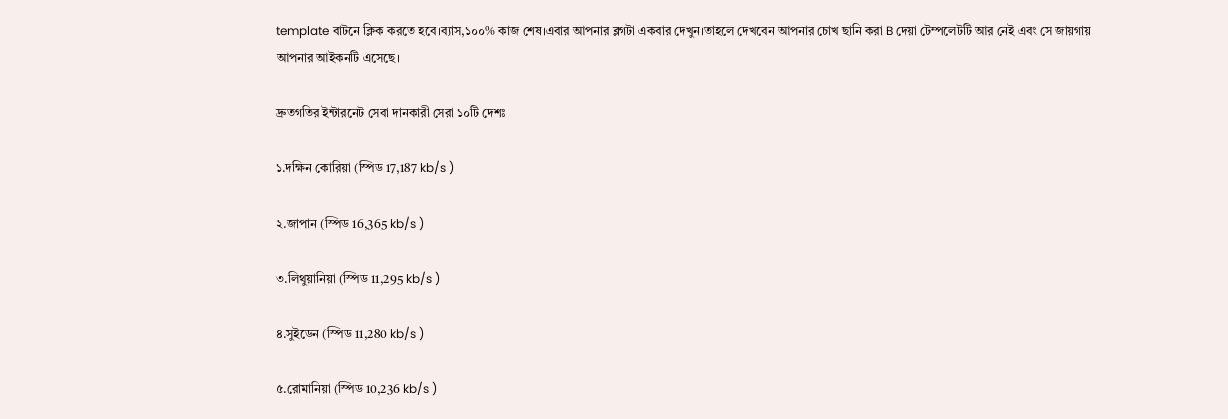template বাটনে ক্লিক করতে হবে।ব্যাস,১০০% কাজ শেষ।এবার আপনার ব্লগটা একবার দেখুন।তাহলে দেখবেন আপনার চোখ ছানি করা B দেয়া টেম্পলেটটি আর নেই এবং সে জায়গায় আপনার আইকনটি এসেছে।

দ্রুতগতির ইন্টারনেট সেবা দানকারী সেরা ১০টি দেশঃ

১.দক্ষিন কোরিয়া (স্পিড 17,187 kb/s )

২.জাপান (স্পিড 16,365 kb/s )

৩.লিথুয়ানিয়া (স্পিড 11,295 kb/s )

৪.সুইডেন (স্পিড 11,280 kb/s )

৫.রোমানিয়া (স্পিড 10,236 kb/s )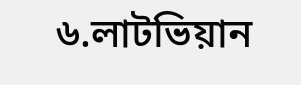৬.লাটভিয়ান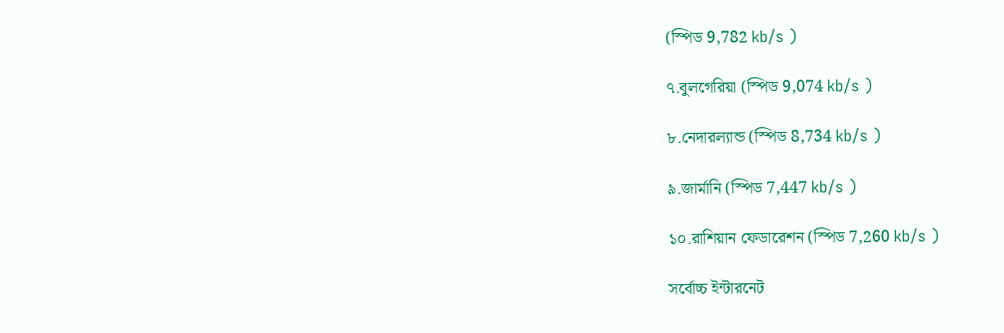(স্পিড 9,782 kb/s )

৭.বুলগেরিয়া (স্পিড 9,074 kb/s )

৮.নেদারল্যান্ড (স্পিড 8,734 kb/s )

৯.জার্মানি (স্পিড 7,447 kb/s )

১০.রাশিয়ান ফেডারেশন (স্পিড 7,260 kb/s )

সর্বোচ্চ ইন্টারনেট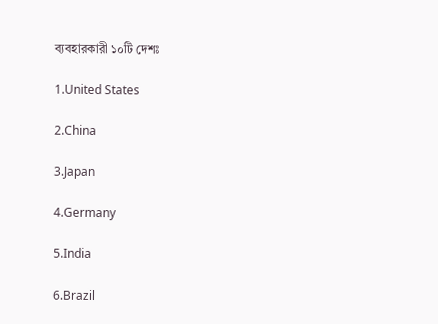ব্যবহারকারী ১০টি দেশঃ

1.United States

2.China

3.Japan

4.Germany

5.India

6.Brazil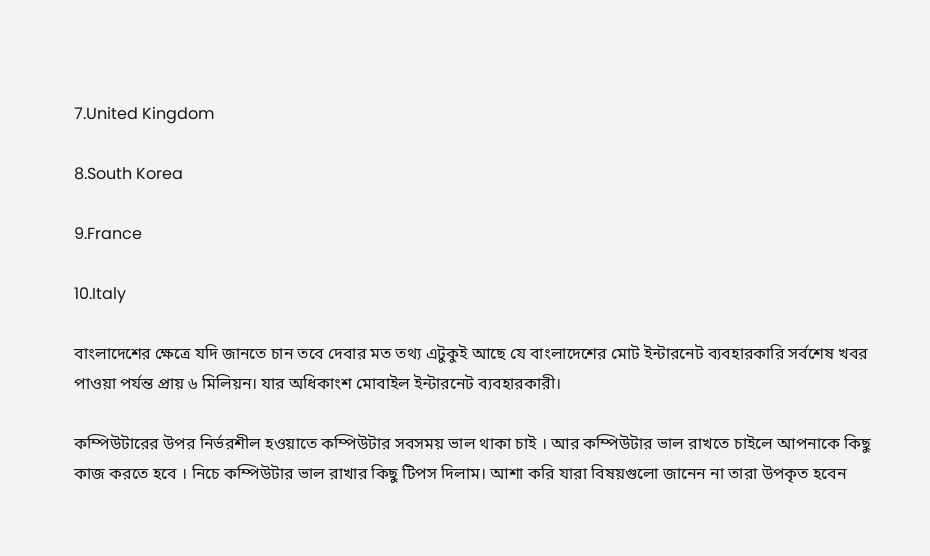7.United Kingdom

8.South Korea

9.France

10.Italy

বাংলাদেশের ক্ষেত্রে যদি জানতে চান তবে দেবার মত তথ্য এটুকুই আছে যে বাংলাদেশের মোট ইন্টারনেট ব্যবহারকারি সর্বশেষ খবর পাওয়া পর্যন্ত প্রায় ৬ মিলিয়ন। যার অধিকাংশ মোবাইল ইন্টারনেট ব্যবহারকারী।

কম্পিউটারের উপর নির্ভরশীল হওয়াতে কম্পিউটার সবসময় ভাল থাকা চাই । আর কম্পিউটার ভাল রাখতে চাইলে আপনাকে কিছু কাজ করতে হবে । নিচে কম্পিউটার ভাল রাখার কিছু টিপস দিলাম। আশা করি যারা বিষয়গুলো জানেন না তারা উপকৃত হবেন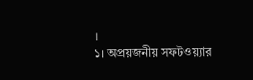।
১। অপ্রয়জনীয় সফটওয়্যার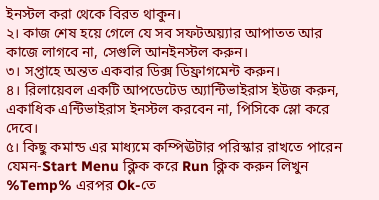ইনস্টল করা থেকে বিরত থাকুন।
২। কাজ শেষ হয়ে গেলে যে সব সফটঅয়্যার আপাতত আর কাজে লাগবে না, সেগুলি আনইনস্টল করুন।
৩। সপ্তাহে অন্তত একবার ডিক্স ডিফ্রাগমেন্ট করুন।
৪। রিলায়েবল একটি আপডেটেড অ্যান্টিভাইরাস ইউজ করুন, একাধিক এন্টিভাইরাস ইনস্টল করবেন না, পিসিকে স্লো করে দেবে।
৫। কিছু কমান্ড এর মাধ্যমে কম্পিঊটার পরিস্কার রাখতে পারেন যেমন-Start Menu ক্লিক করে Run ক্লিক করুন লিখুন %Temp% এরপর Ok-তে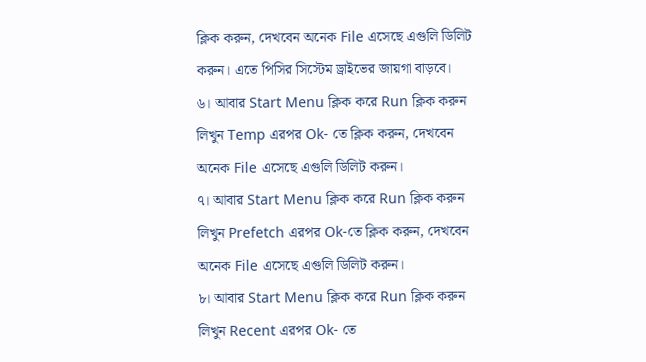ক্লিক করুন, দেখবেন অনেক File এসেছে এগুলি ডিলিট করুন। এতে পিসির সিস্টেম ড্রাইভের জায়গা বাড়বে।
৬। আবার Start Menu ক্লিক করে Run ক্লিক করুন লিখুন Temp এরপর Ok- তে ক্লিক করুন, দেখবেন অনেক File এসেছে এগুলি ডিলিট করুন।
৭। আবার Start Menu ক্লিক করে Run ক্লিক করুন লিখুন Prefetch এরপর Ok-তে ক্লিক করুন, দেখবেন অনেক File এসেছে এগুলি ডিলিট করুন।
৮। আবার Start Menu ক্লিক করে Run ক্লিক করুন লিখুন Recent এরপর Ok- তে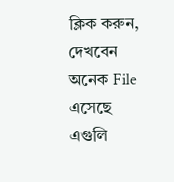ক্লিক করুন, দেখবেন অনেক File এসেছে এগুলি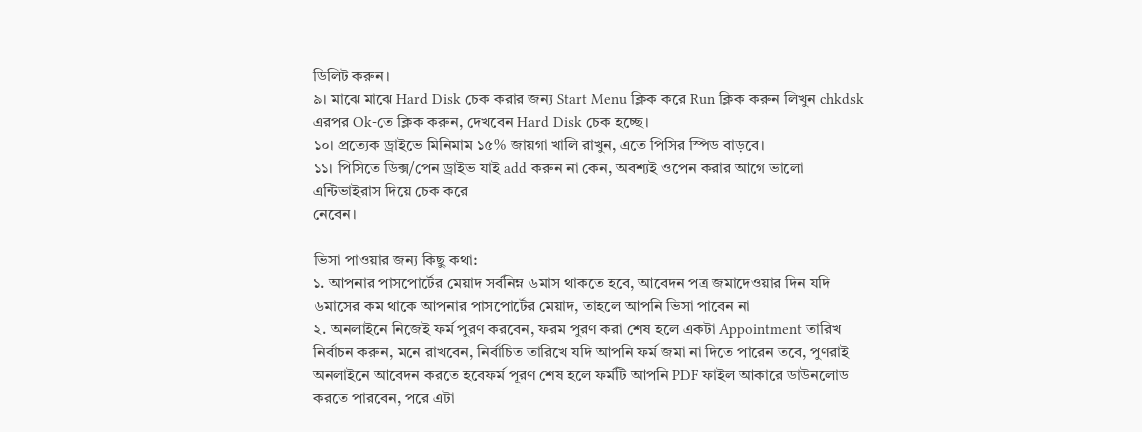ডিলিট করুন।
৯। মাঝে মাঝে Hard Disk চেক করার জন্য Start Menu ক্লিক করে Run ক্লিক করুন লিখুন chkdsk এরপর Ok-তে ক্লিক করুন, দেখবেন Hard Disk চেক হচ্ছে।
১০। প্রত্যেক ড্রাইভে মিনিমাম ১৫% জায়গা খালি রাখুন, এতে পিসির স্পিড বাড়বে।
১১। পিসিতে ডিক্স/পেন ড্রাইভ যাই add করুন না কেন, অবশ্যই ওপেন করার আগে ভালো এন্টিভাইরাস দিয়ে চেক করে
নেবেন।

ভিসা পাওয়ার জন্য কিছু কথা:
১. আপনার পাসপোর্টের মেয়াদ সর্বনিম্ন ৬মাস থাকতে হবে, আবেদন পত্র জমাদেওয়ার দিন যদি ৬মাসের কম থাকে আপনার পাসপোর্টের মেয়াদ, তাহলে আপনি ভিসা পাবেন না
২. অনলাইনে নিজেই ফর্ম পুরণ করবেন, ফরম পুরণ করা শেষ হলে একটা Appointment তারিখ নির্বাচন করুন, মনে রাখবেন, নির্বাচিত তারিখে যদি আপনি ফর্ম জমা না দিতে পারেন তবে, পুণরাই অনলাইনে আবেদন করতে হবেফর্ম পূরণ শেষ হলে ফর্মটি আপনি PDF ফাইল আকারে ডাউনলোড করতে পারবেন, পরে এটা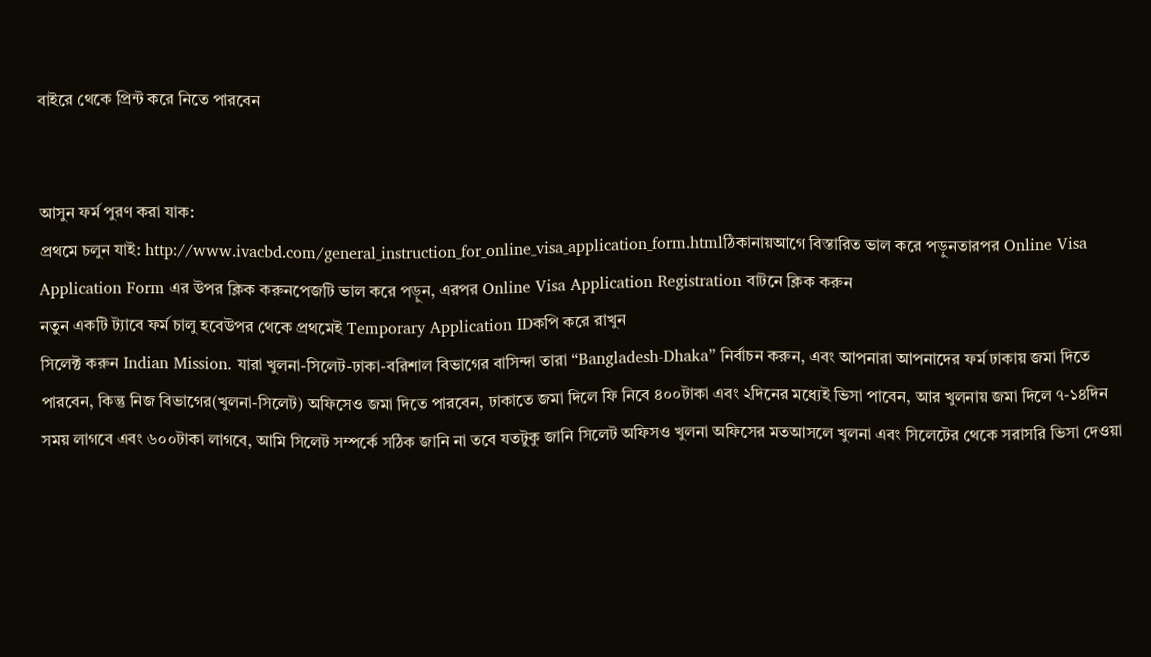বাইরে থেকে প্রিন্ট করে নিতে পারবেন


আসুন ফর্ম পুরণ করা যাক:
প্রথমে চলুন যাই: http://www.ivacbd.com/general_instruction_for_online_visa_application_form.htmlঠিকানায়আগে বিস্তারিত ভাল করে পড়ুনতারপর Online Visa Application Form এর উপর ক্লিক করুনপেজটি ভাল করে পড়ুন, এরপর Online Visa Application Registration বাটনে ক্লিক করুন
নতুন একটি ট্যাবে ফর্ম চালু হবেউপর থেকে প্রথমেই Temporary Application IDকপি করে রাখুন
সিলেক্ট করুন Indian Mission. যারা খুলনা-সিলেট-ঢাকা-বরিশাল বিভাগের বাসিন্দা তারা “Bangladesh-Dhaka” নির্বাচন করুন, এবং আপনারা আপনাদের ফর্ম ঢাকায় জমা দিতে পারবেন, কিন্তু নিজ বিভাগের(খুলনা-সিলেট) অফিসেও জমা দিতে পারবেন, ঢাকাতে জমা দিলে ফি নিবে ৪০০টাকা এবং ২দিনের মধ্যেই ভিসা পাবেন, আর খুলনায় জমা দিলে ৭-১৪দিন সময় লাগবে এবং ৬০০টাকা লাগবে, আমি সিলেট সম্পর্কে সঠিক জানি না তবে যতটুকু জানি সিলেট অফিসও খুলনা অফিসের মতআসলে খুলনা এবং সিলেটের থেকে সরাসরি ভিসা দেওয়া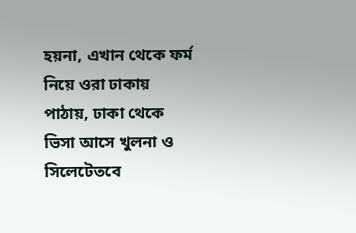হয়না, এখান থেকে ফর্ম নিয়ে ওরা ঢাকায় পাঠায়, ঢাকা থেকে ভিসা আসে খুলনা ও সিলেটেতবে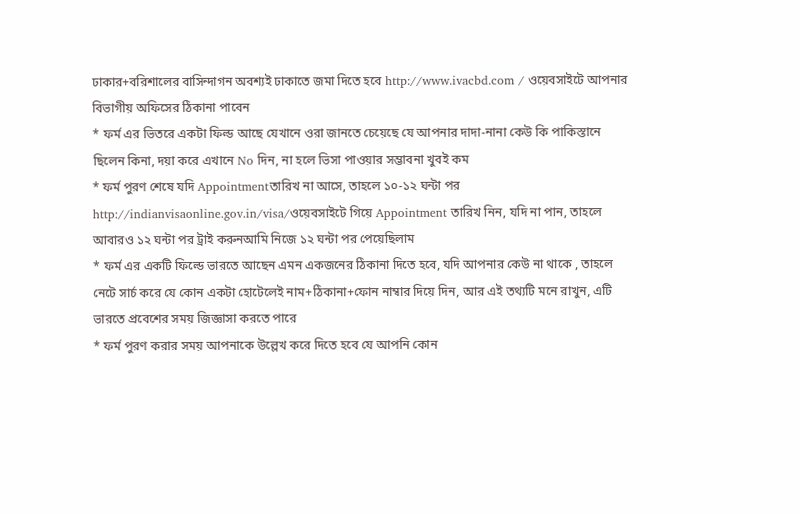ঢাকার+বরিশালের বাসিন্দাগন অবশ্যই ঢাকাতে জমা দিতে হবে http://www.ivacbd.com / ওয়েবসাইটে আপনার বিভাগীয় অফিসের ঠিকানা পাবেন
* ফর্ম এর ভিতরে একটা ফিল্ড আছে যেখানে ওরা জানতে চেয়েছে যে আপনার দাদা-নানা কেউ কি পাকিস্তানে ছিলেন কিনা, দয়া করে এখানে No দিন, না হলে ভিসা পাওয়ার সম্ভাবনা খুবই কম
* ফর্ম পুরণ শেষে যদি Appointmentতারিখ না আসে, তাহলে ১০-১২ ঘন্টা পর http://indianvisaonline.gov.in/visa/ওয়েবসাইটে গিয়ে Appointment তারিখ নিন, যদি না পান, তাহলে আবারও ১২ ঘন্টা পর ট্রাই করুনআমি নিজে ১২ ঘন্টা পর পেয়েছিলাম
* ফর্ম এর একটি ফিল্ডে ভারতে আছেন এমন একজনের ঠিকানা দিতে হবে, যদি আপনার কেউ না থাকে , তাহলে নেটে সার্চ করে যে কোন একটা হোটেলেই নাম+ঠিকানা+ফোন নাম্বার দিয়ে দিন, আর এই তথ্যটি মনে রাখুন, এটি ভারতে প্রবেশের সময় জিজ্ঞাসা করতে পারে
* ফর্ম পুরণ করার সময় আপনাকে উল্লেখ করে দিতে হবে যে আপনি কোন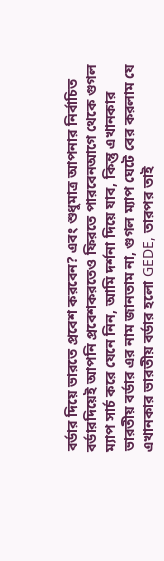বর্ডার দিয়ে ভারতে প্রবেশ করবেন? এবং শুধুমাত্র আপনার নির্বাচিত বর্ডারদিয়েই আপনি প্রবেশকরতেও ফিরতে পারবেনআগে থেকে গুগল ম্যাপ সার্চ করে যেনে নিন, আমি দর্শনা দিয়ে যাব, কিন্তু এখানকার ভারতীয় বর্ডার এর নাম জানতাম না, গুগল ম্যাপ ঘেটে বের করলাম যে এখানকার ভারতীয় বর্ডার হলো GEDE, তারপর তাই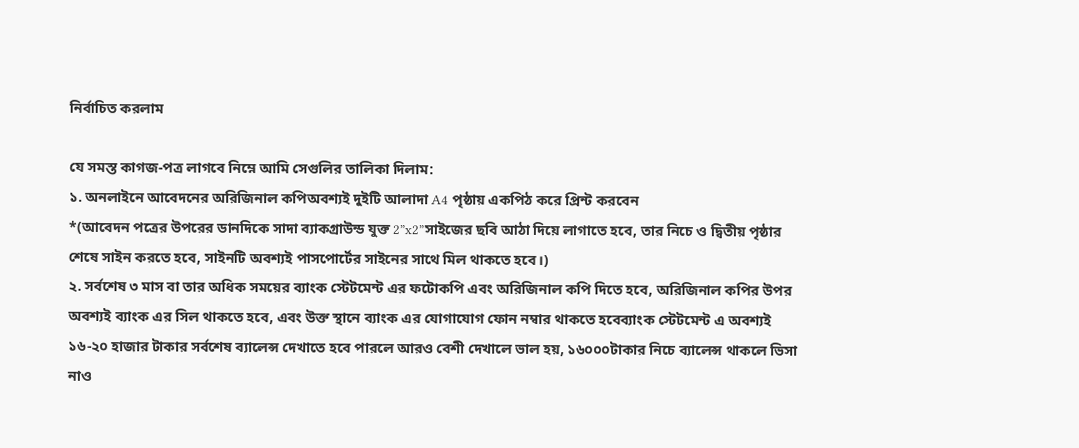নির্বাচিত করলাম

যে সমস্ত কাগজ-পত্র লাগবে নিম্নে আমি সেগুলির তালিকা দিলাম:
১. অনলাইনে আবেদনের অরিজিনাল কপিঅবশ্যই দুইটি আলাদা A4 পৃষ্ঠায় একপিঠ করে প্রিন্ট করবেন
*(আবেদন পত্রের উপরের ডানদিকে সাদা ব্যাকগ্রাউন্ড যুক্ত 2”x2”সাইজের ছবি আঠা দিয়ে লাগাতে হবে, তার নিচে ও দ্বিতীয় পৃষ্ঠার শেষে সাইন করতে হবে, সাইনটি অবশ্যই পাসপোর্টের সাইনের সাথে মিল থাকতে হবে।)
২. সর্বশেষ ৩ মাস বা তার অধিক সময়ের ব্যাংক স্টেটমেন্ট এর ফটোকপি এবং অরিজিনাল কপি দিতে হবে, অরিজিনাল কপির উপর অবশ্যই ব্যাংক এর সিল থাকতে হবে, এবং উক্ত স্থানে ব্যাংক এর যোগাযোগ ফোন নম্বার থাকতে হবেব্যাংক স্টেটমেন্ট এ অবশ্যই ১৬-২০ হাজার টাকার সর্বশেষ ব্যালেন্স দেখাতে হবে পারলে আরও বেশী দেখালে ভাল হয়, ১৬০০০টাকার নিচে ব্যালেন্স থাকলে ভিসা নাও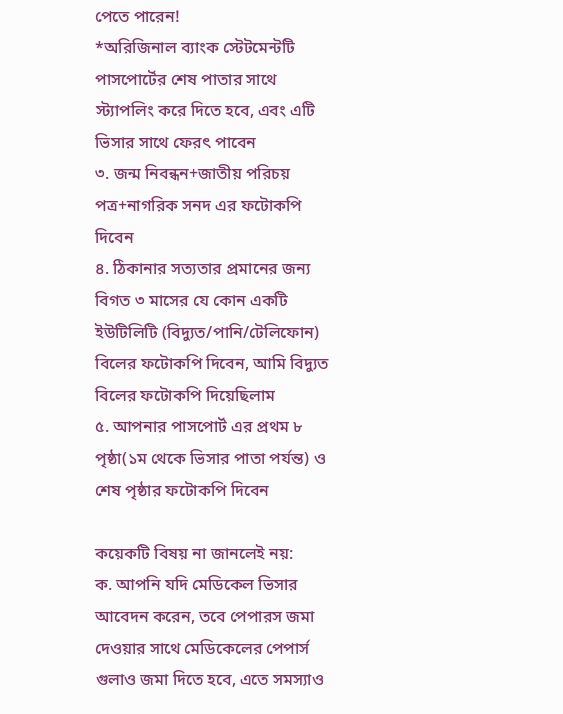পেতে পারেন!
*অরিজিনাল ব্যাংক স্টেটমেন্টটি পাসপোর্টের শেষ পাতার সাথে স্ট্যাপলিং করে দিতে হবে, এবং এটি ভিসার সাথে ফেরৎ পাবেন
৩. জন্ম নিবন্ধন+জাতীয় পরিচয় পত্র+নাগরিক সনদ এর ফটোকপি দিবেন
৪. ঠিকানার সত্যতার প্রমানের জন্য বিগত ৩ মাসের যে কোন একটি ইউটিলিটি (বিদ্যুত/পানি/টেলিফোন) বিলের ফটোকপি দিবেন, আমি বিদ্যুত বিলের ফটোকপি দিয়েছিলাম
৫. আপনার পাসপোর্ট এর প্রথম ৮ পৃষ্ঠা(১ম থেকে ভিসার পাতা পর্যন্ত) ও শেষ পৃষ্ঠার ফটোকপি দিবেন

কয়েকটি বিষয় না জানলেই নয়:
ক. আপনি যদি মেডিকেল ভিসার আবেদন করেন, তবে পেপারস জমা দেওয়ার সাথে মেডিকেলের পেপার্স গুলাও জমা দিতে হবে, এতে সমস্যাও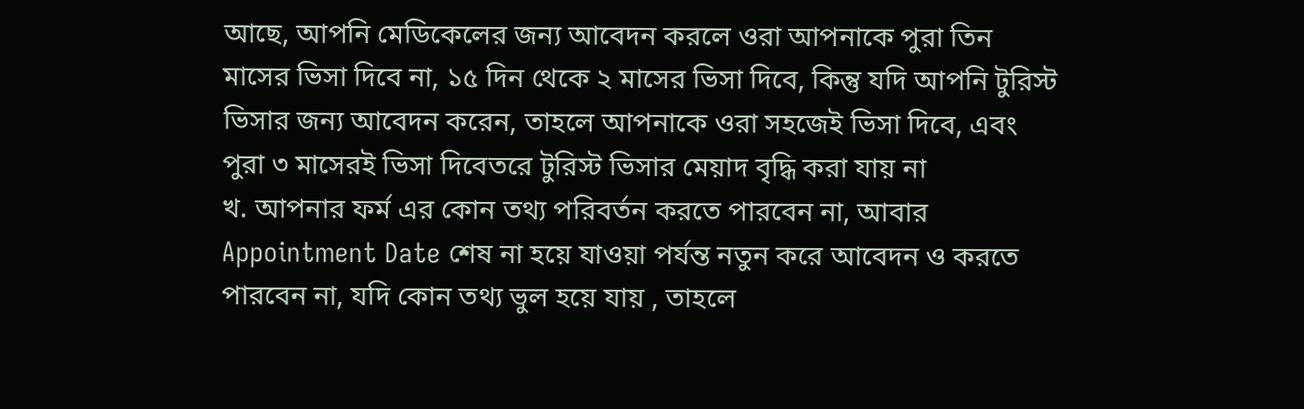আছে, আপনি মেডিকেলের জন্য আবেদন করলে ওরা আপনাকে পুরা তিন মাসের ভিসা দিবে না, ১৫ দিন থেকে ২ মাসের ভিসা দিবে, কিন্তু যদি আপনি টুরিস্ট ভিসার জন্য আবেদন করেন, তাহলে আপনাকে ওরা সহজেই ভিসা দিবে, এবং পুরা ৩ মাসেরই ভিসা দিবেতরে টুরিস্ট ভিসার মেয়াদ বৃদ্ধি করা যায় না
খ. আপনার ফর্ম এর কোন তথ্য পরিবর্তন করতে পারবেন না, আবার Appointment Date শেষ না হয়ে যাওয়া পর্যন্ত নতুন করে আবেদন ও করতে পারবেন না, যদি কোন তথ্য ভুল হয়ে যায় , তাহলে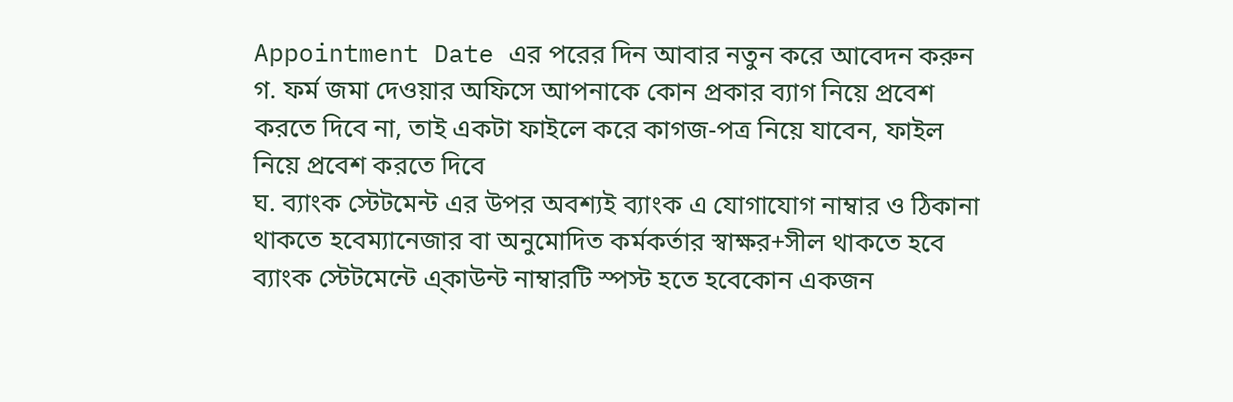Appointment Date এর পরের দিন আবার নতুন করে আবেদন করুন
গ. ফর্ম জমা দেওয়ার অফিসে আপনাকে কোন প্রকার ব্যাগ নিয়ে প্রবেশ করতে দিবে না, তাই একটা ফাইলে করে কাগজ-পত্র নিয়ে যাবেন, ফাইল নিয়ে প্রবেশ করতে দিবে
ঘ. ব্যাংক স্টেটমেন্ট এর উপর অবশ্যই ব্যাংক এ যোগাযোগ নাম্বার ও ঠিকানা থাকতে হবেম্যানেজার বা অনুমোদিত কর্মকর্তার স্বাক্ষর+সীল থাকতে হবে ব্যাংক স্টেটমেন্টে এ্কাউন্ট নাম্বারটি স্পস্ট হতে হবেকোন একজন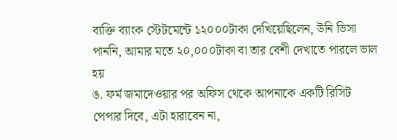ব্যক্তি ব্যাংক স্টেটমেন্টে ১২০০০টাকা দেখিয়েছিলেন, উনি ভিসা পাননি, আমার মতে ২০,০০০টাকা বা তার বেশী দেখাতে পারলে ভাল হয়
ঙ. ফর্ম জমাদেওয়ার পর অফিস থেকে আপনাকে একটি রিসিট পেপার দিবে, এটা হারাবেন না,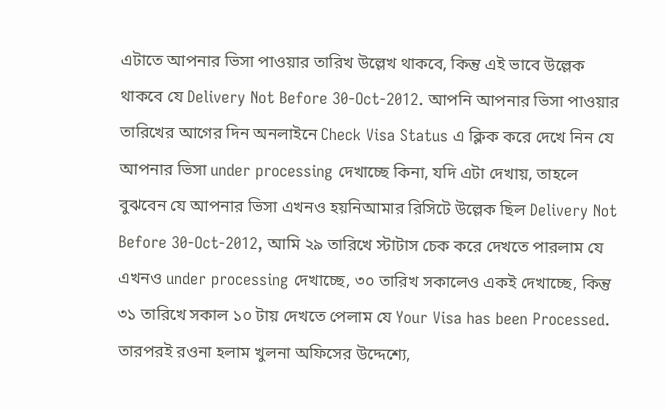এটাতে আপনার ভিসা পাওয়ার তারিখ উল্লেখ থাকবে, কিন্তু এই ভাবে উল্লেক থাকবে যে Delivery Not Before 30-Oct-2012. আপনি আপনার ভিসা পাওয়ার তারিখের আগের দিন অনলাইনে Check Visa Status এ ক্লিক করে দেখে নিন যে আপনার ভিসা under processing দেখাচ্ছে কিনা, যদি এটা দেখায়, তাহলে বুঝবেন যে আপনার ভিসা এখনও হয়নিআমার রিসিটে উল্লেক ছিল Delivery Not Before 30-Oct-2012, আমি ২৯ তারিখে স্টাটাস চেক করে দেখতে পারলাম যে এখনও under processing দেখাচ্ছে, ৩০ তারিখ সকালেও একই দেখাচ্ছে, কিন্তু ৩১ তারিখে সকাল ১০ টায় দেখতে পেলাম যে Your Visa has been Processed. তারপরই রওনা হলাম খুলনা অফিসের উদ্দেশ্যে,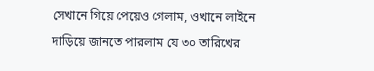সেখানে গিয়ে পেয়েও গেলাম, ওখানে লাইনে দাড়িয়ে জানতে পারলাম যে ৩০ তারিখের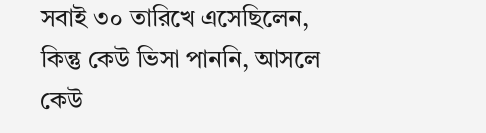সবাই ৩০ তারিখে এসেছিলেন, কিন্তু কেউ ভিসা পাননি, আসলে কেউ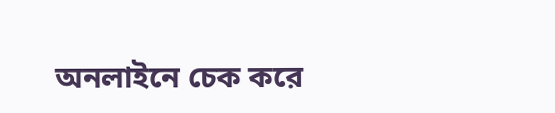অনলাইনে চেক করে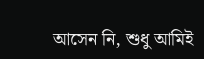আসেন নি, শুধু আমিই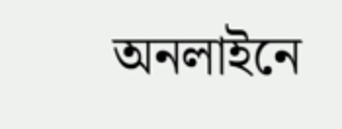অনলাইনে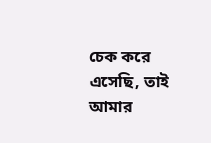চেক করে এসেছি, তাই আমার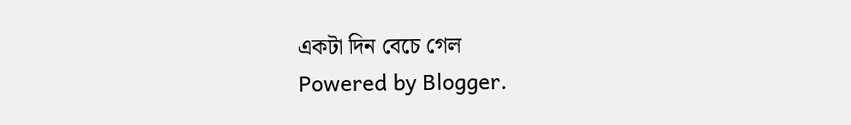একটা দিন বেচে গেল
Powered by Blogger.